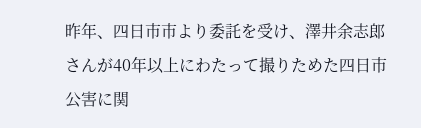昨年、四日市市より委託を受け、澤井余志郎さんが40年以上にわたって撮りためた四日市公害に関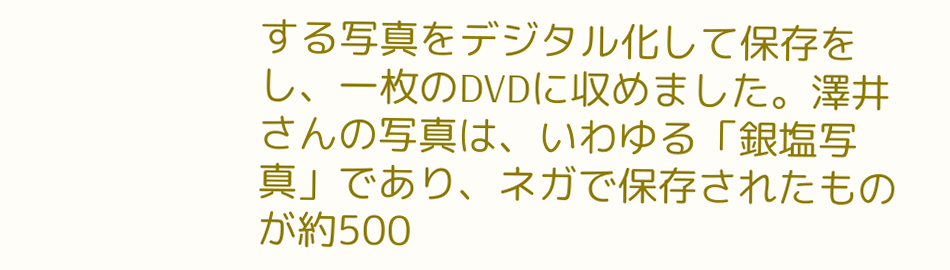する写真をデジタル化して保存をし、一枚のDVDに収めました。澤井さんの写真は、いわゆる「銀塩写真」であり、ネガで保存されたものが約500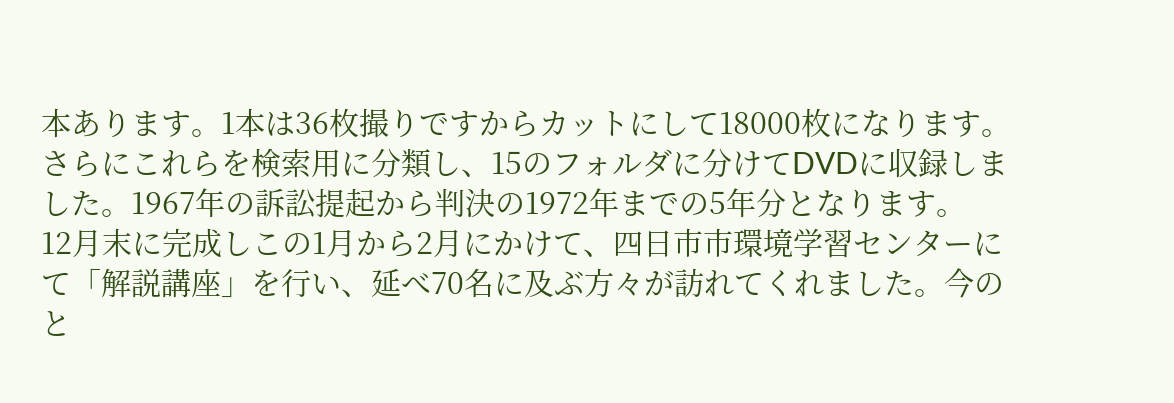本あります。1本は36枚撮りですからカットにして18000枚になります。
さらにこれらを検索用に分類し、15のフォルダに分けてDVDに収録しました。1967年の訴訟提起から判決の1972年までの5年分となります。
12月末に完成しこの1月から2月にかけて、四日市市環境学習センターにて「解説講座」を行い、延べ70名に及ぶ方々が訪れてくれました。今のと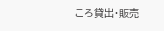ころ貸出・販売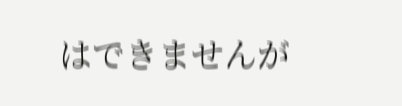はできませんが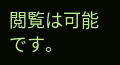閲覧は可能です。